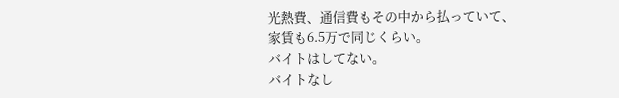光熱費、通信費もその中から払っていて、家賃も6.5万で同じくらい。
バイトはしてない。
バイトなし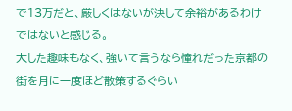で13万だと、厳しくはないが決して余裕があるわけではないと感じる。
大した趣味もなく、強いて言うなら憧れだった京都の街を月に一度ほど散策するぐらい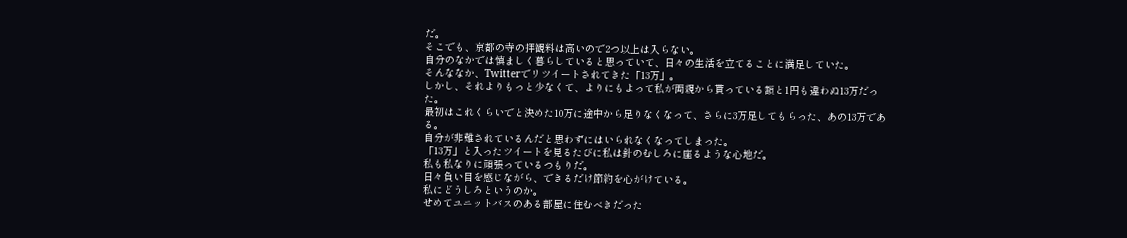だ。
そこでも、京都の寺の拝観料は高いので2つ以上は入らない。
自分のなかでは慎ましく暮らしていると思っていて、日々の生活を立てることに満足していた。
そんななか、Twitterでリツイートされてきた「13万」。
しかし、それよりもっと少なくて、よりにもよって私が両親から貰っている額と1円も違わぬ13万だった。
最初はこれくらいでと決めた10万に途中から足りなくなって、さらに3万足してもらった、あの13万である。
自分が非難されているんだと思わずにはいられなくなってしまった。
「13万」と入ったツイートを見るたびに私は針のむしろに座るような心地だ。
私も私なりに頑張っているつもりだ。
日々負い目を感じながら、できるだけ節約を心がけている。
私にどうしろというのか。
せめてユニットバスのある部屋に住むべきだった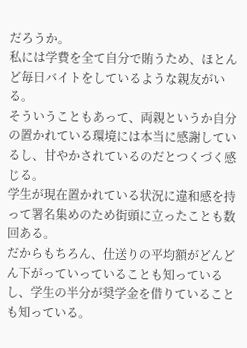だろうか。
私には学費を全て自分で賄うため、ほとんど毎日バイトをしているような親友がいる。
そういうこともあって、両親というか自分の置かれている環境には本当に感謝しているし、甘やかされているのだとつくづく感じる。
学生が現在置かれている状況に違和感を持って署名集めのため街頭に立ったことも数回ある。
だからもちろん、仕送りの平均額がどんどん下がっていっていることも知っているし、学生の半分が奨学金を借りていることも知っている。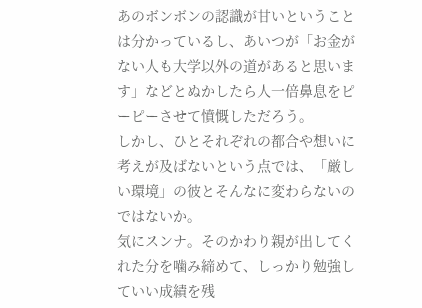あのボンボンの認識が甘いということは分かっているし、あいつが「お金がない人も大学以外の道があると思います」などとぬかしたら人一倍鼻息をピーピーさせて憤慨しただろう。
しかし、ひとそれぞれの都合や想いに考えが及ばないという点では、「厳しい環境」の彼とそんなに変わらないのではないか。
気にスンナ。そのかわり親が出してくれた分を噛み締めて、しっかり勉強していい成績を残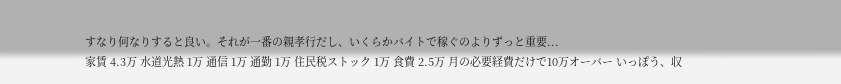すなり何なりすると良い。それが一番の親孝行だし、いくらかバイトで稼ぐのよりずっと重要...
家賃 4.3万 水道光熱 1万 通信 1万 通勤 1万 住民税ストック 1万 食費 2.5万 月の必要経費だけで10万オーバー いっぽう、収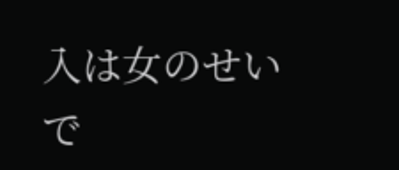入は女のせいで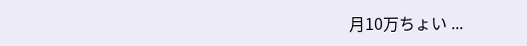月10万ちょい ...